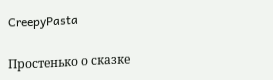CreepyPasta

Простенько о сказке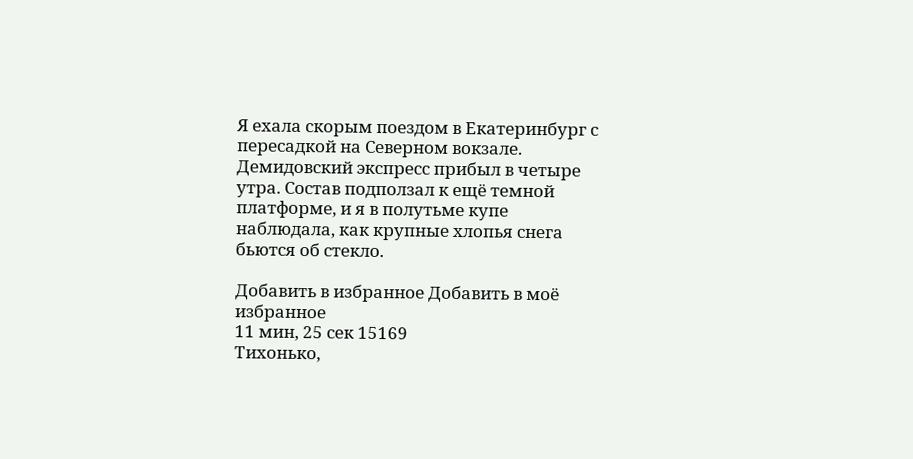Я ехала скорым поездом в Екатеринбург с пересадкой на Северном вокзале. Демидовский экспресс прибыл в четыре утра. Состав подползал к ещё темной платформе, и я в полутьме купе наблюдала, как крупные хлопья снега бьются об стекло.

Добавить в избранное Добавить в моё избранное
11 мин, 25 сек 15169
Тихонько,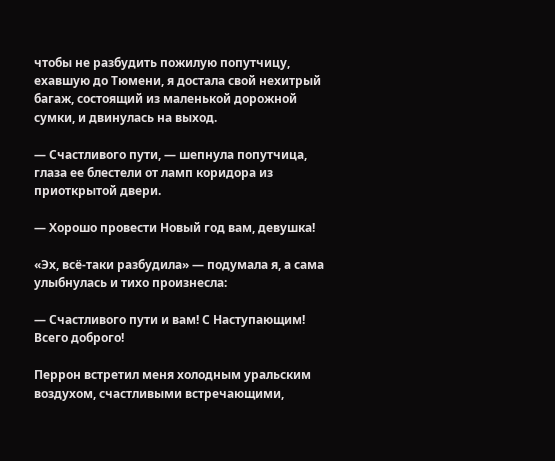чтобы не разбудить пожилую попутчицу, ехавшую до Тюмени, я достала свой нехитрый багаж, состоящий из маленькой дорожной сумки, и двинулась на выход.

— Счастливого пути, — шепнула попутчица, глаза ее блестели от ламп коридора из приоткрытой двери.

— Хорошо провести Новый год вам, девушка!

«Эх, всё-таки разбудила» — подумала я, а сама улыбнулась и тихо произнесла:

— Счастливого пути и вам! С Наступающим! Всего доброго!

Перрон встретил меня холодным уральским воздухом, счастливыми встречающими,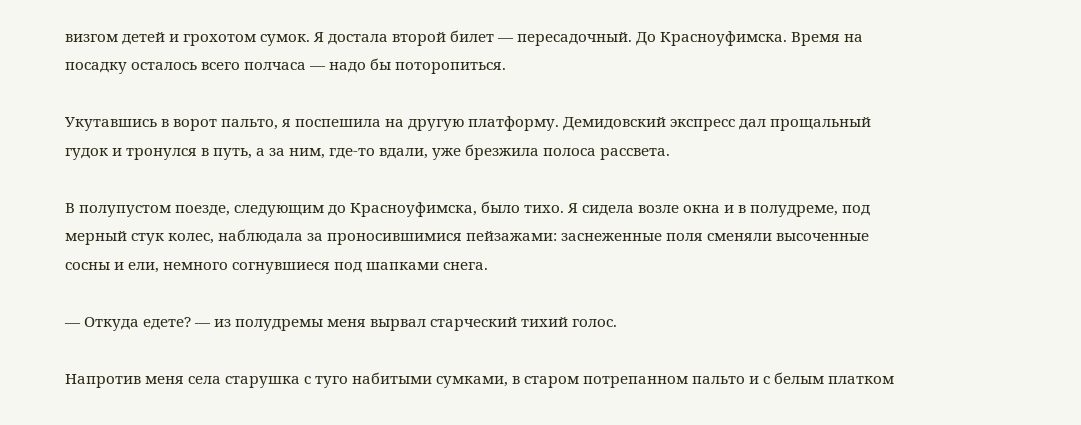визгом детей и грохотом сумок. Я достала второй билет — пересадочный. До Красноуфимска. Время на посадку осталось всего полчаса — надо бы поторопиться.

Укутавшись в ворот пальто, я поспешила на другую платформу. Демидовский экспресс дал прощальный гудок и тронулся в путь, а за ним, где-то вдали, уже брезжила полоса рассвета.

В полупустом поезде, следующим до Красноуфимска, было тихо. Я сидела возле окна и в полудреме, под мерный стук колес, наблюдала за проносившимися пейзажами: заснеженные поля сменяли высоченные сосны и ели, немного согнувшиеся под шапками снега.

— Откуда едете? — из полудремы меня вырвал старческий тихий голос.

Напротив меня села старушка с туго набитыми сумками, в старом потрепанном пальто и с белым платком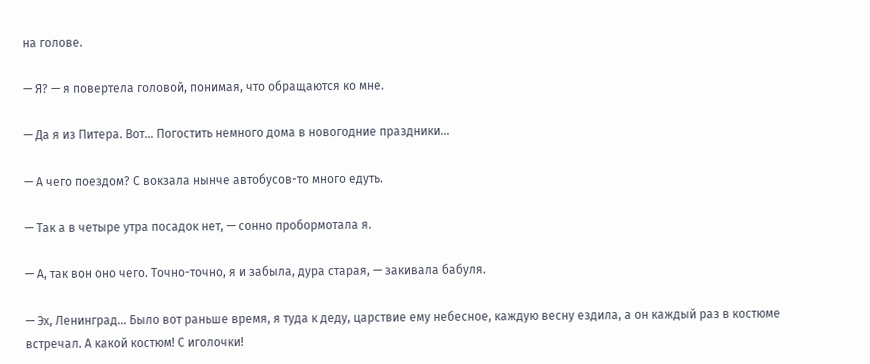на голове.

— Я? — я повертела головой, понимая, что обращаются ко мне.

— Да я из Питера. Вот… Погостить немного дома в новогодние праздники…

— А чего поездом? С вокзала нынче автобусов-то много едуть.

— Так а в четыре утра посадок нет, — сонно пробормотала я.

— А, так вон оно чего. Точно-точно, я и забыла, дура старая, — закивала бабуля.

— Эх, Ленинград… Было вот раньше время, я туда к деду, царствие ему небесное, каждую весну ездила, а он каждый раз в костюме встречал. А какой костюм! С иголочки!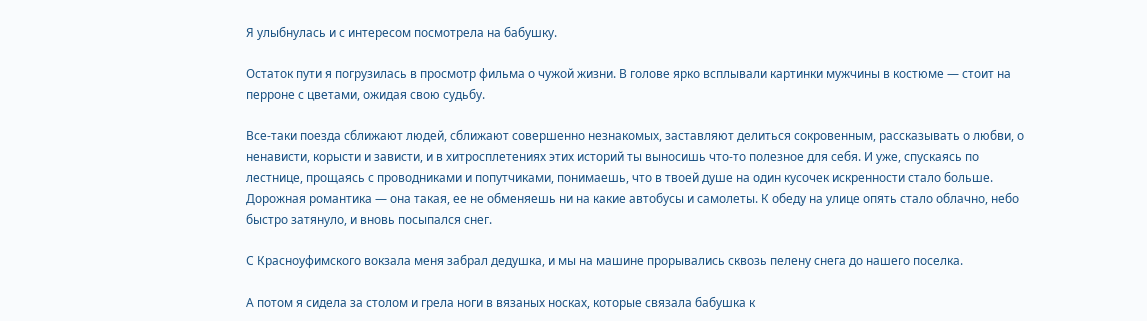Я улыбнулась и с интересом посмотрела на бабушку.

Остаток пути я погрузилась в просмотр фильма о чужой жизни. В голове ярко всплывали картинки мужчины в костюме — стоит на перроне с цветами, ожидая свою судьбу.

Все-таки поезда сближают людей, сближают совершенно незнакомых, заставляют делиться сокровенным, рассказывать о любви, о ненависти, корысти и зависти, и в хитросплетениях этих историй ты выносишь что-то полезное для себя. И уже, спускаясь по лестнице, прощаясь с проводниками и попутчиками, понимаешь, что в твоей душе на один кусочек искренности стало больше. Дорожная романтика — она такая, ее не обменяешь ни на какие автобусы и самолеты. К обеду на улице опять стало облачно, небо быстро затянуло, и вновь посыпался снег.

С Красноуфимского вокзала меня забрал дедушка, и мы на машине прорывались сквозь пелену снега до нашего поселка.

А потом я сидела за столом и грела ноги в вязаных носках, которые связала бабушка к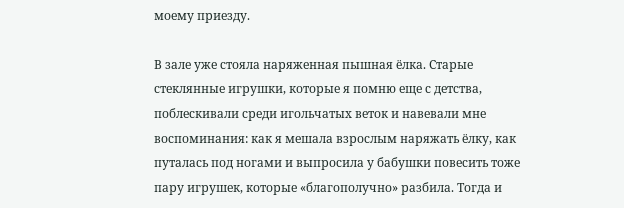моему приезду.

В зале уже стояла наряженная пышная ёлка. Старые стеклянные игрушки, которые я помню еще с детства, поблескивали среди игольчатых веток и навевали мне воспоминания: как я мешала взрослым наряжать ёлку, как путалась под ногами и выпросила у бабушки повесить тоже пару игрушек, которые «благополучно» разбила. Тогда и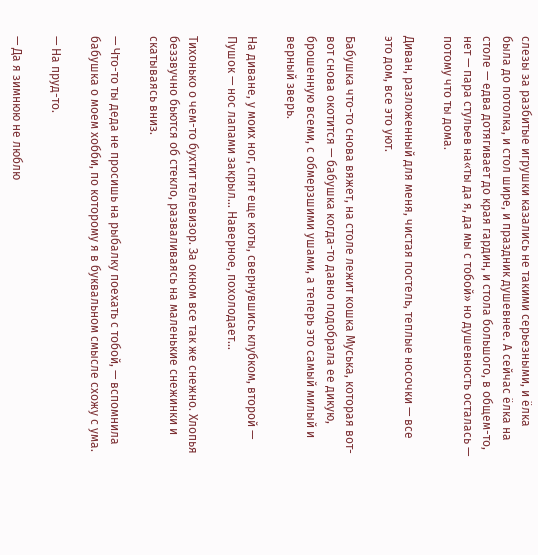слезы за разбитые игрушки казались не такими серьезными, и ёлка была до потолка, и стол шире, и праздник душевнее. А сейчас ёлка на столе — едва дотягивает до края гардин, и стола большого, в общем-то, нет — пара стульев на«ты да я, да мы с тобой» но душевность осталась — потому что ты дома.

Диван, разложенный для меня, чистая постель, теплые носочки — все это дом, все это уют.

Бабушка что-то снова вяжет, на столе лежит кошка Муська, которая вот-вот снова окотится — бабушка когда-то давно подобрала ее дикую, брошенную всеми, с обмерзшими ушами, а теперь это самый милый и верный зверь.

На диване, у моих ног, спят еще коты, свернувшись клубком, второй — Пушок — нос лапами закрыл… Наверное, похолодает…

Тихонько о чем-то бухтит телевизор. За окном все так же снежно. Хлопья беззвучно бьются об стекло, разваливаясь на маленькие снежинки и скатываясь вниз.

— Что-то ты деда не просишь на рыбалку поехать с тобой, — вспомнила бабушка о моем хобби, по которому я в буквальном смысле схожу с ума.

— На пруд-то.

— Да я зимнюю не люблю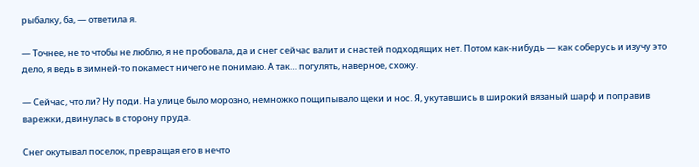рыбалку, ба, — ответила я.

— Точнее, не то чтобы не люблю, я не пробовала, да и снег сейчас валит и снастей подходящих нет. Потом как-нибудь — как соберусь и изучу это дело, я ведь в зимней-то покамест ничего не понимаю. А так… погулять, наверное, схожу.

— Сейчас, что ли? Ну поди. На улице было морозно, немножко пощипывало щеки и нос. Я, укутавшись в широкий вязаный шарф и поправив варежки, двинулась в сторону пруда.

Снег окутывал поселок, превращая его в нечто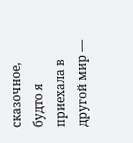сказочное, будто я приехала в другой мир —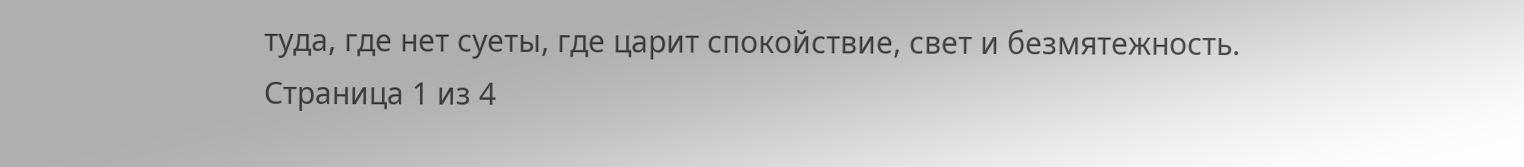туда, где нет суеты, где царит спокойствие, свет и безмятежность.
Страница 1 из 4